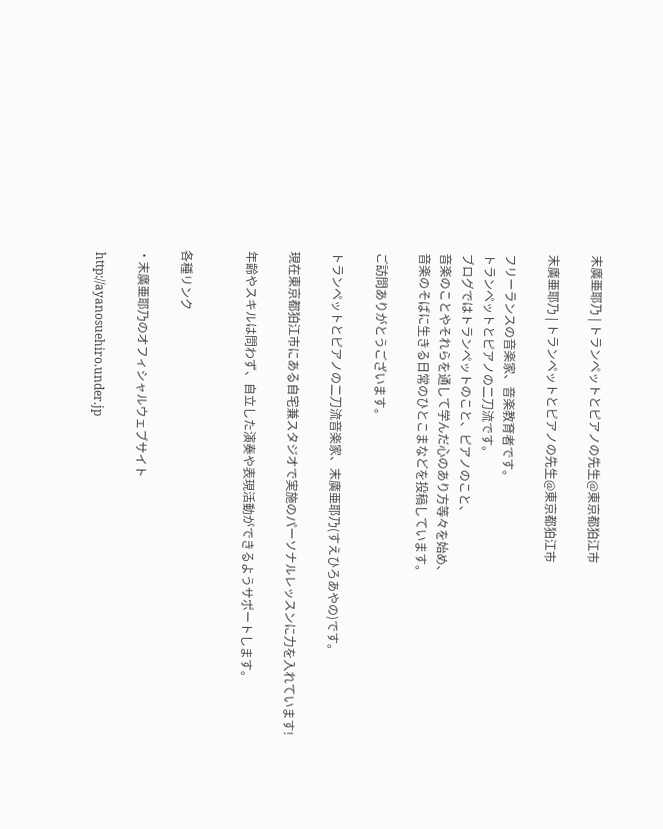末廣亜耶乃 | トランペットとピアノの先生@東京都狛江市

末廣亜耶乃 | トランペットとピアノの先生@東京都狛江市

フリーランスの音楽家、音楽教育者です。
トランペットとピアノの二刀流です。
ブログではトランペットのこと、ピアノのこと、
音楽のことやそれらを通して学んだ心のあり方等々を始め、
音楽のそばに生きる日常のひとこまなどを投稿しています。

ご訪問ありがとうございます。

トランペットとピアノの二刀流音楽家、末廣亜耶乃(すえひろあやの)です。

現在東京都狛江市にある自宅兼スタジオで実施のパーソナルレッスンに力を入れています!

年齢やスキルは問わず、自立した演奏や表現活動ができるようサポートします。


各種リンク

・末廣亜耶乃のオフィシャルウェブサイト

 http://ayanosuehiro.under.jp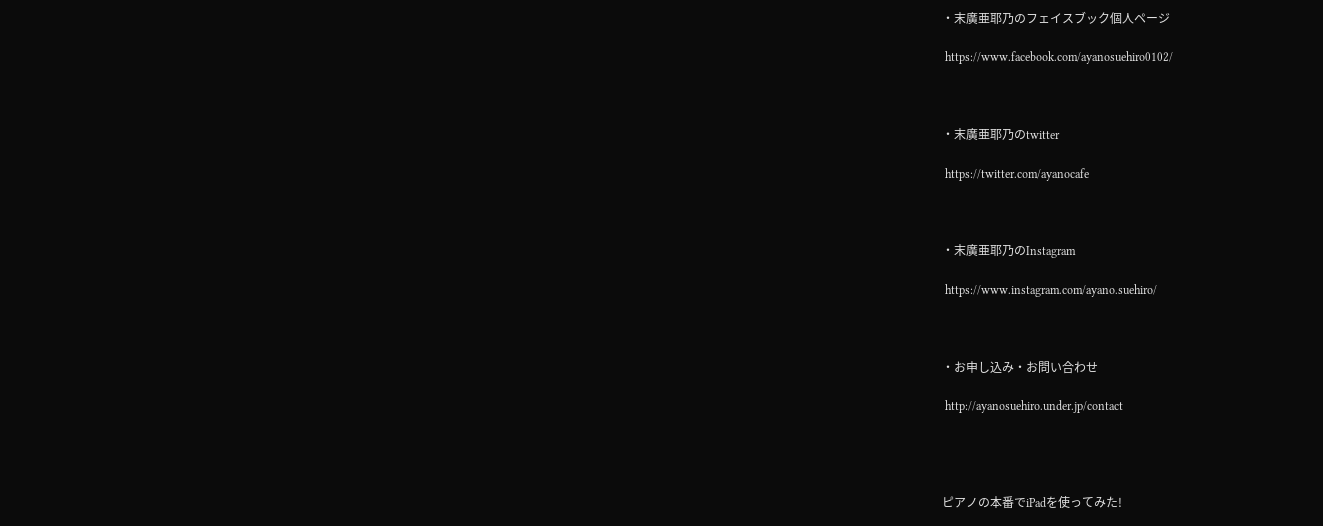・末廣亜耶乃のフェイスブック個人ページ

 https://www.facebook.com/ayanosuehiro0102/



・末廣亜耶乃のtwitter

 https://twitter.com/ayanocafe



・末廣亜耶乃のInstagram

 https://www.instagram.com/ayano.suehiro/



・お申し込み・お問い合わせ

 http://ayanosuehiro.under.jp/contact




ピアノの本番でiPadを使ってみた!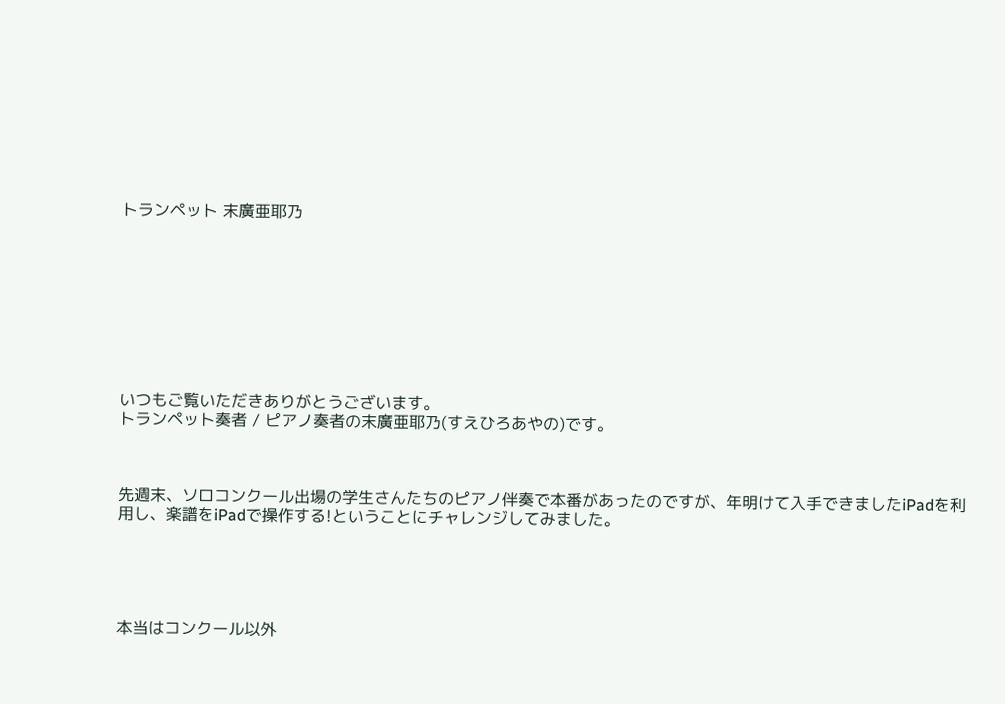トランペット 末廣亜耶乃









いつもご覧いただきありがとうございます。
トランペット奏者 / ピアノ奏者の末廣亜耶乃(すえひろあやの)です。



先週末、ソロコンクール出場の学生さんたちのピアノ伴奏で本番があったのですが、年明けて入手できましたiPadを利用し、楽譜をiPadで操作する!ということにチャレンジしてみました。





本当はコンクール以外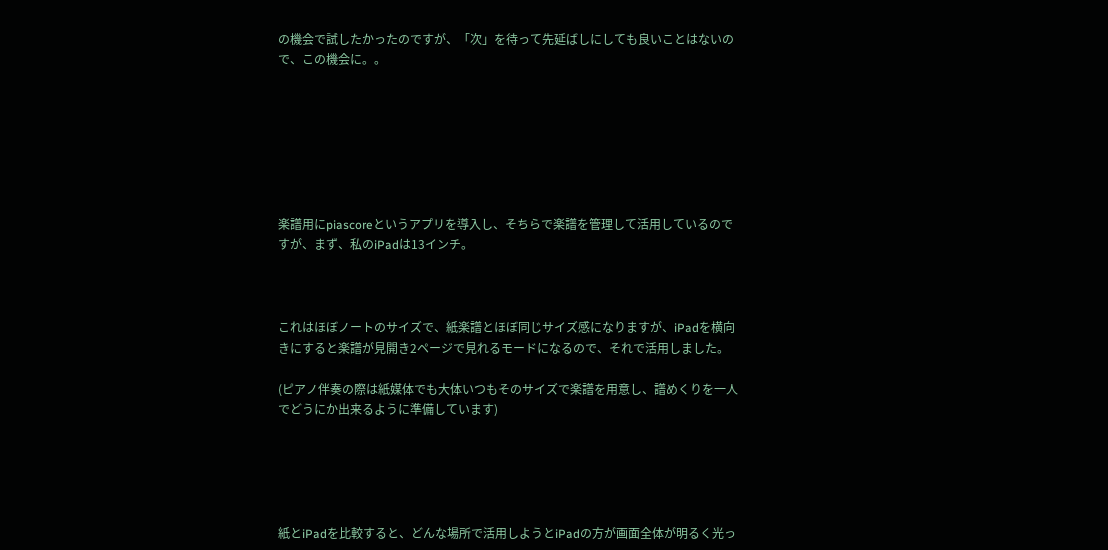の機会で試したかったのですが、「次」を待って先延ばしにしても良いことはないので、この機会に。。







楽譜用にpiascoreというアプリを導入し、そちらで楽譜を管理して活用しているのですが、まず、私のiPadは13インチ。



これはほぼノートのサイズで、紙楽譜とほぼ同じサイズ感になりますが、iPadを横向きにすると楽譜が見開き2ページで見れるモードになるので、それで活用しました。

(ピアノ伴奏の際は紙媒体でも大体いつもそのサイズで楽譜を用意し、譜めくりを一人でどうにか出来るように準備しています)





紙とiPadを比較すると、どんな場所で活用しようとiPadの方が画面全体が明るく光っ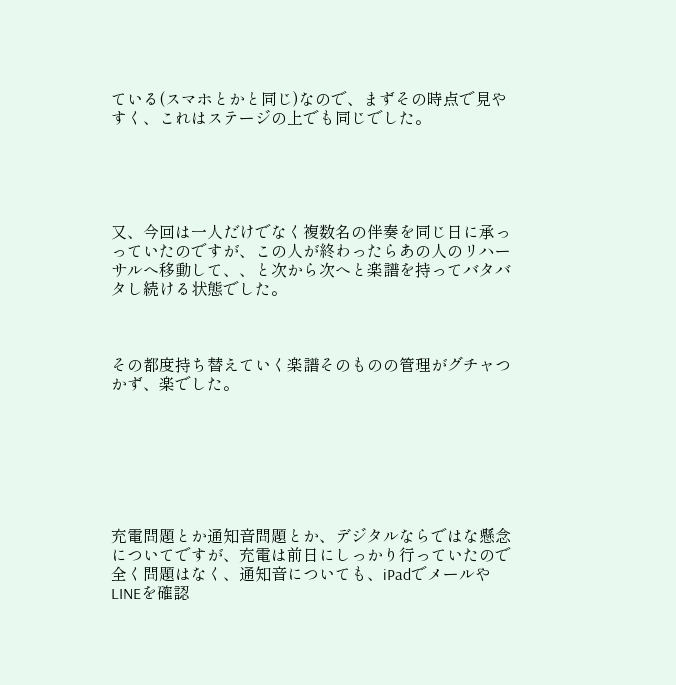ている(スマホとかと同じ)なので、まずその時点で見やすく、これはステージの上でも同じでした。





又、今回は一人だけでなく複数名の伴奏を同じ日に承っっていたのですが、この人が終わったらあの人のリハーサルへ移動して、、と次から次へと楽譜を持ってバタバタし続ける状態でした。



その都度持ち替えていく楽譜そのものの管理がグチャつかず、楽でした。







充電問題とか通知音問題とか、デジタルならではな懸念についてですが、充電は前日にしっかり行っていたので全く問題はなく、通知音についても、iPadでメールやLINEを確認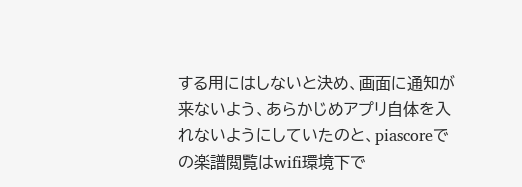する用にはしないと決め、画面に通知が来ないよう、あらかじめアプリ自体を入れないようにしていたのと、piascoreでの楽譜閲覧はwifi環境下で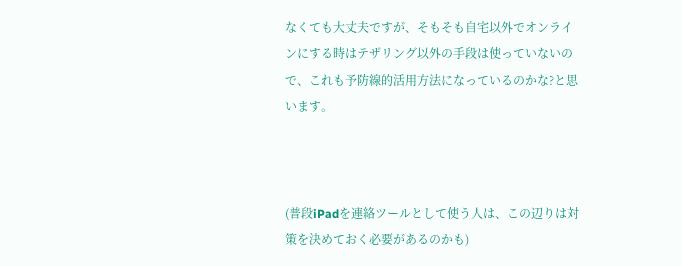なくても大丈夫ですが、そもそも自宅以外でオンラインにする時はテザリング以外の手段は使っていないので、これも予防線的活用方法になっているのかな?と思います。



(普段iPadを連絡ツールとして使う人は、この辺りは対策を決めておく必要があるのかも)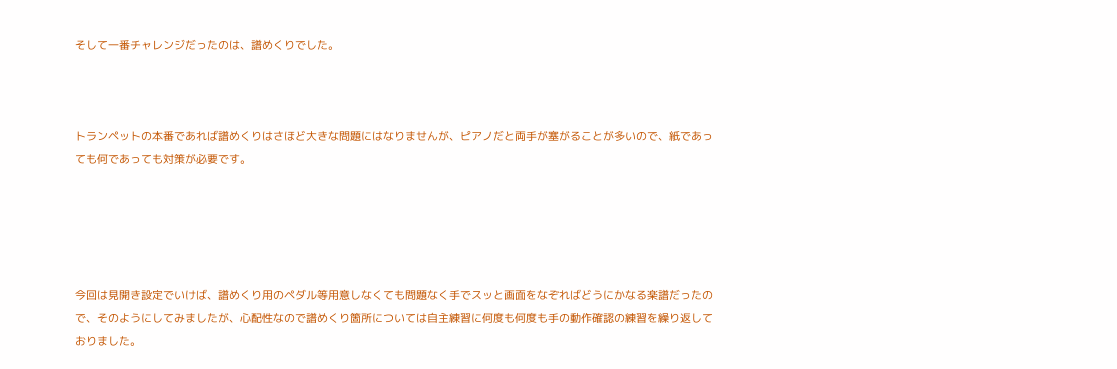そして一番チャレンジだったのは、譜めくりでした。



トランペットの本番であれば譜めくりはさほど大きな問題にはなりませんが、ピアノだと両手が塞がることが多いので、紙であっても何であっても対策が必要です。





今回は見開き設定でいけば、譜めくり用のペダル等用意しなくても問題なく手でスッと画面をなぞればどうにかなる楽譜だったので、そのようにしてみましたが、心配性なので譜めくり箇所については自主練習に何度も何度も手の動作確認の練習を繰り返しておりました。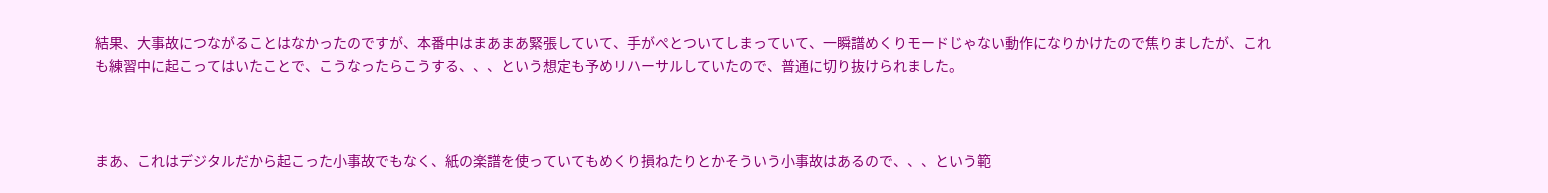結果、大事故につながることはなかったのですが、本番中はまあまあ緊張していて、手がぺとついてしまっていて、一瞬譜めくりモードじゃない動作になりかけたので焦りましたが、これも練習中に起こってはいたことで、こうなったらこうする、、、という想定も予めリハーサルしていたので、普通に切り抜けられました。



まあ、これはデジタルだから起こった小事故でもなく、紙の楽譜を使っていてもめくり損ねたりとかそういう小事故はあるので、、、という範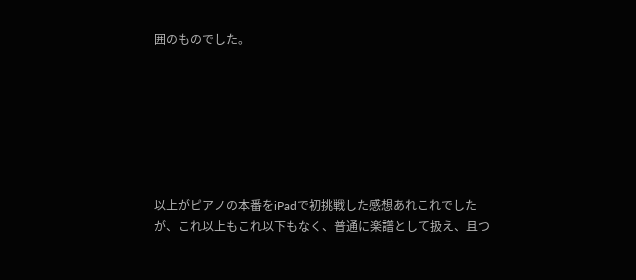囲のものでした。







以上がピアノの本番をiPadで初挑戦した感想あれこれでしたが、これ以上もこれ以下もなく、普通に楽譜として扱え、且つ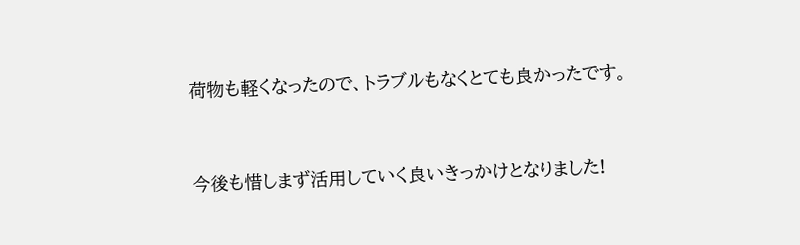荷物も軽くなったので、トラブルもなくとても良かったです。



今後も惜しまず活用していく良いきっかけとなりました!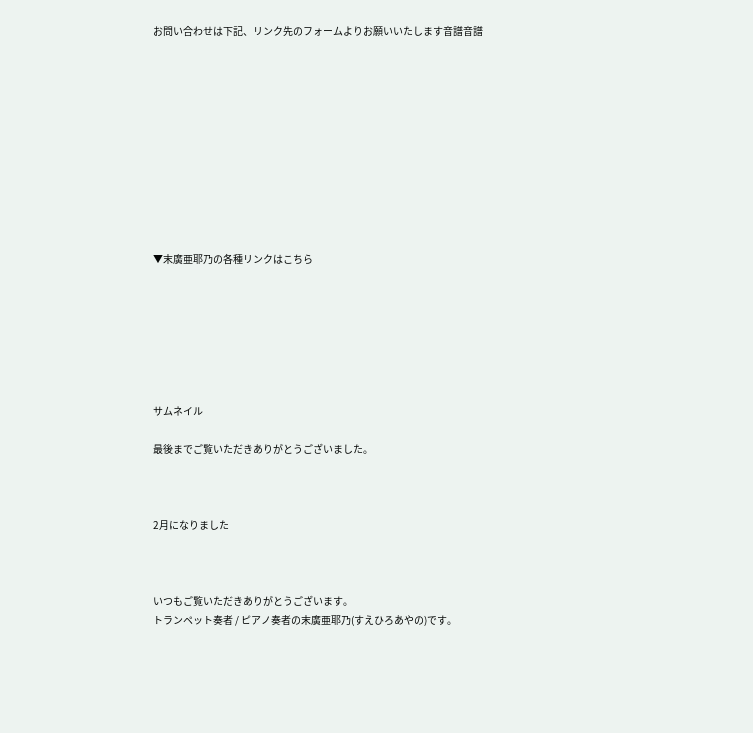お問い合わせは下記、リンク先のフォームよりお願いいたします音譜音譜











▼末廣亜耶乃の各種リンクはこちら







サムネイル

最後までご覧いただきありがとうございました。



2月になりました



いつもご覧いただきありがとうございます。
トランペット奏者 / ピアノ奏者の末廣亜耶乃(すえひろあやの)です。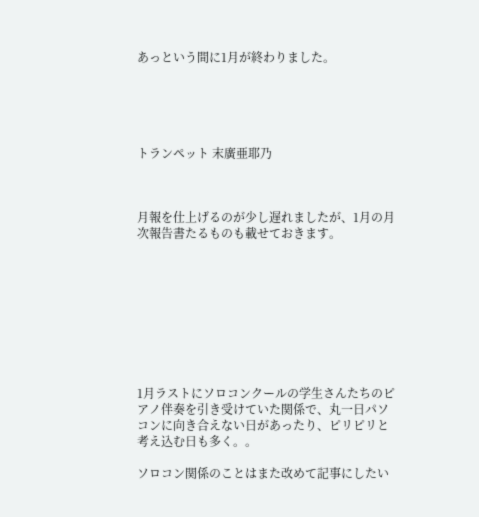あっという間に1月が終わりました。





トランペット 末廣亜耶乃



月報を仕上げるのが少し遅れましたが、1月の月次報告書たるものも載せておきます。









1月ラストにソロコンクールの学生さんたちのピアノ伴奏を引き受けていた関係で、丸一日パソコンに向き合えない日があったり、ピリピリと考え込む日も多く。。

ソロコン関係のことはまた改めて記事にしたい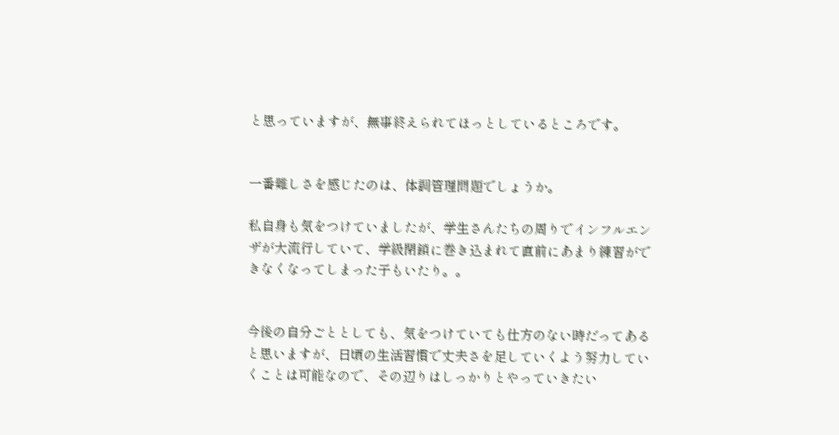と思っていますが、無事終えられてほっとしているところです。


一番難しさを感じたのは、体調管理問題でしょうか。

私自身も気をつけていましたが、学生さんたちの周りでインフルエンザが大流行していて、学級閉鎖に巻き込まれて直前にあまり練習ができなくなってしまった子もいたり。。


今後の自分ごととしても、気をつけていても仕方のない時だってあると思いますが、日頃の生活習慣で丈夫さを足していくよう努力していくことは可能なので、その辺りはしっかりとやっていきたい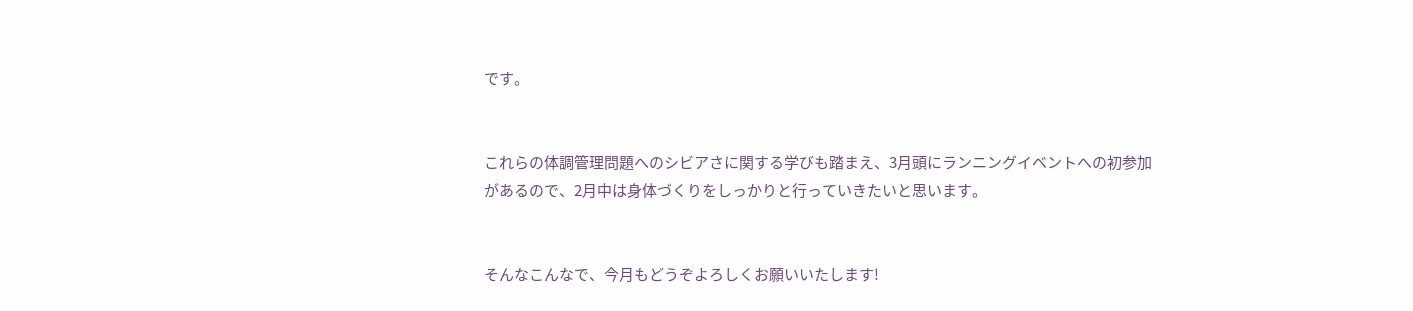です。


これらの体調管理問題へのシビアさに関する学びも踏まえ、3月頭にランニングイベントへの初参加があるので、2月中は身体づくりをしっかりと行っていきたいと思います。


そんなこんなで、今月もどうぞよろしくお願いいたします!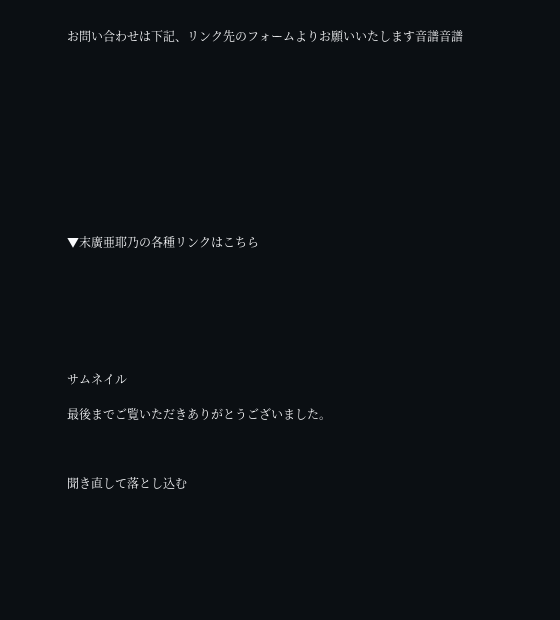お問い合わせは下記、リンク先のフォームよりお願いいたします音譜音譜











▼末廣亜耶乃の各種リンクはこちら







サムネイル

最後までご覧いただきありがとうございました。



聞き直して落とし込む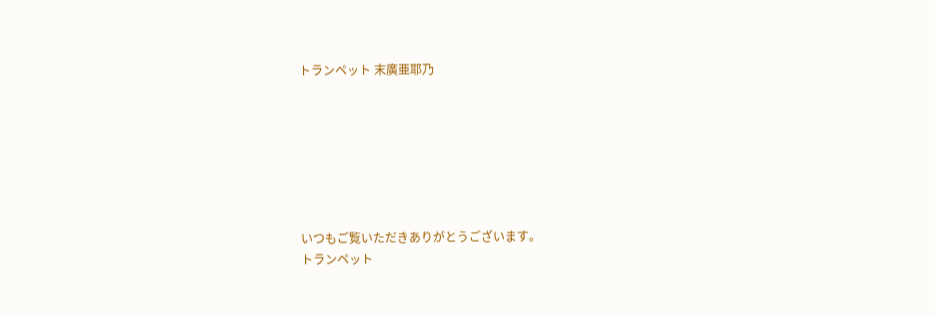トランペット 末廣亜耶乃







いつもご覧いただきありがとうございます。
トランペット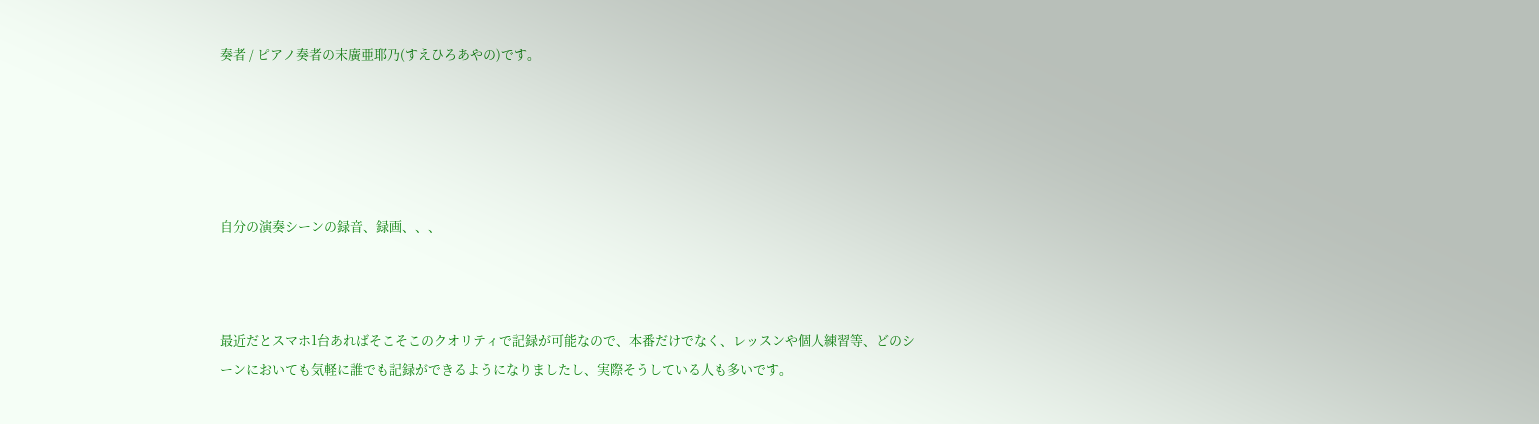奏者 / ピアノ奏者の末廣亜耶乃(すえひろあやの)です。





自分の演奏シーンの録音、録画、、、



最近だとスマホ1台あればそこそこのクオリティで記録が可能なので、本番だけでなく、レッスンや個人練習等、どのシーンにおいても気軽に誰でも記録ができるようになりましたし、実際そうしている人も多いです。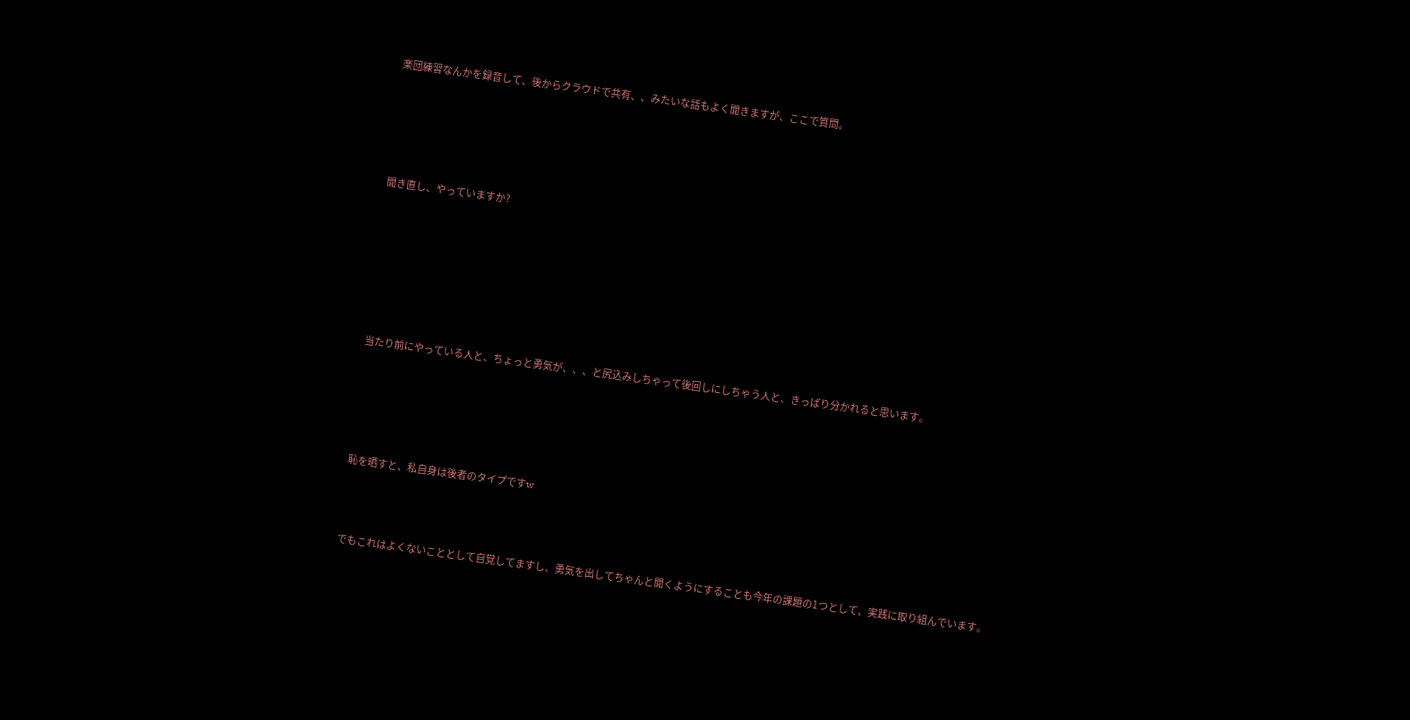楽団練習なんかを録音して、後からクラウドで共有、、みたいな話もよく聞きますが、ここで質問。





聞き直し、やっていますか?







当たり前にやっている人と、ちょっと勇気が、、、と尻込みしちゃって後回しにしちゃう人と、きっぱり分かれると思います。





恥を晒すと、私自身は後者のタイプですw



でもこれはよくないこととして自覚してますし、勇気を出してちゃんと聞くようにすることも今年の課題の1つとして、実践に取り組んでいます。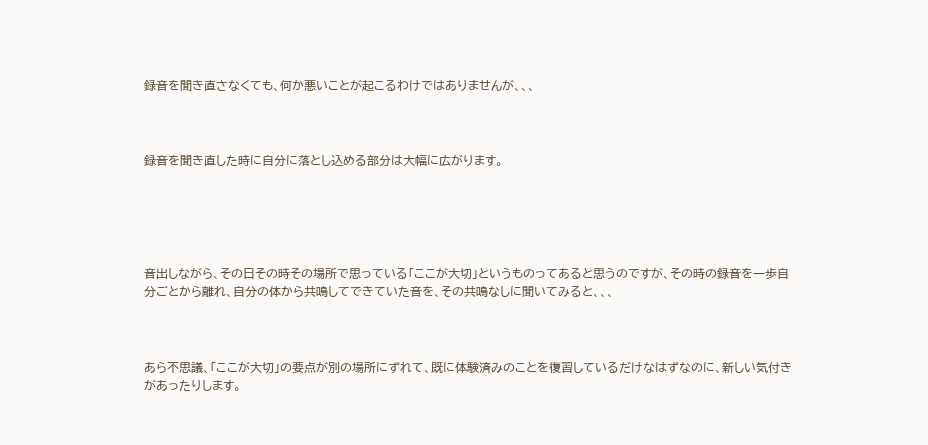録音を聞き直さなくても、何か悪いことが起こるわけではありませんが、、、



録音を聞き直した時に自分に落とし込める部分は大幅に広がります。





音出しながら、その日その時その場所で思っている「ここが大切」というものってあると思うのですが、その時の録音を一歩自分ごとから離れ、自分の体から共鳴してできていた音を、その共鳴なしに聞いてみると、、、



あら不思議、「ここが大切」の要点が別の場所にずれて、既に体験済みのことを復習しているだけなはずなのに、新しい気付きがあったりします。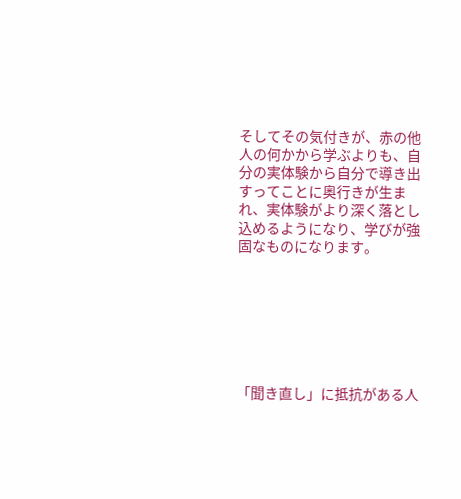そしてその気付きが、赤の他人の何かから学ぶよりも、自分の実体験から自分で導き出すってことに奥行きが生まれ、実体験がより深く落とし込めるようになり、学びが強固なものになります。







「聞き直し」に抵抗がある人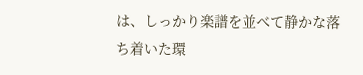は、しっかり楽譜を並べて静かな落ち着いた環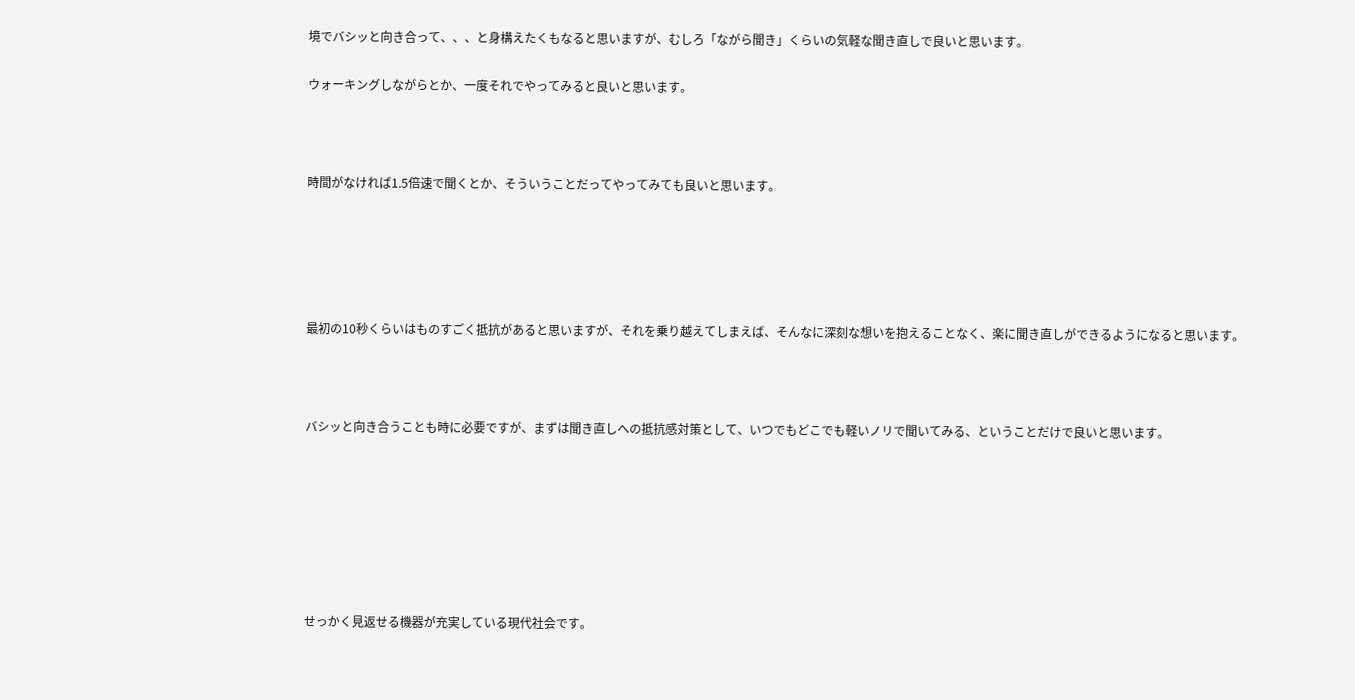境でバシッと向き合って、、、と身構えたくもなると思いますが、むしろ「ながら聞き」くらいの気軽な聞き直しで良いと思います。

ウォーキングしながらとか、一度それでやってみると良いと思います。



時間がなければ1.5倍速で聞くとか、そういうことだってやってみても良いと思います。





最初の10秒くらいはものすごく抵抗があると思いますが、それを乗り越えてしまえば、そんなに深刻な想いを抱えることなく、楽に聞き直しができるようになると思います。



バシッと向き合うことも時に必要ですが、まずは聞き直しへの抵抗感対策として、いつでもどこでも軽いノリで聞いてみる、ということだけで良いと思います。







せっかく見返せる機器が充実している現代社会です。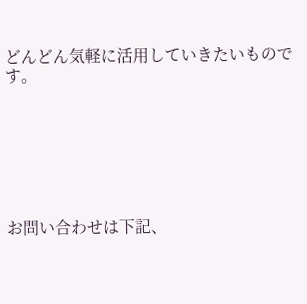どんどん気軽に活用していきたいものです。







お問い合わせは下記、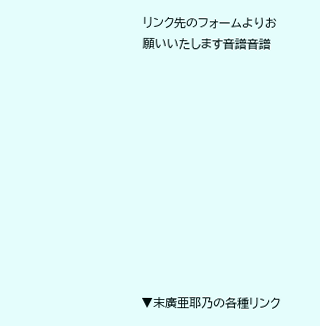リンク先のフォームよりお願いいたします音譜音譜











▼末廣亜耶乃の各種リンク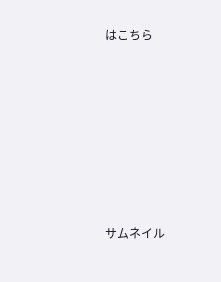はこちら







サムネイル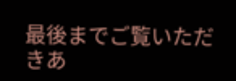最後までご覧いただきあ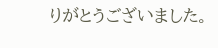りがとうございました。